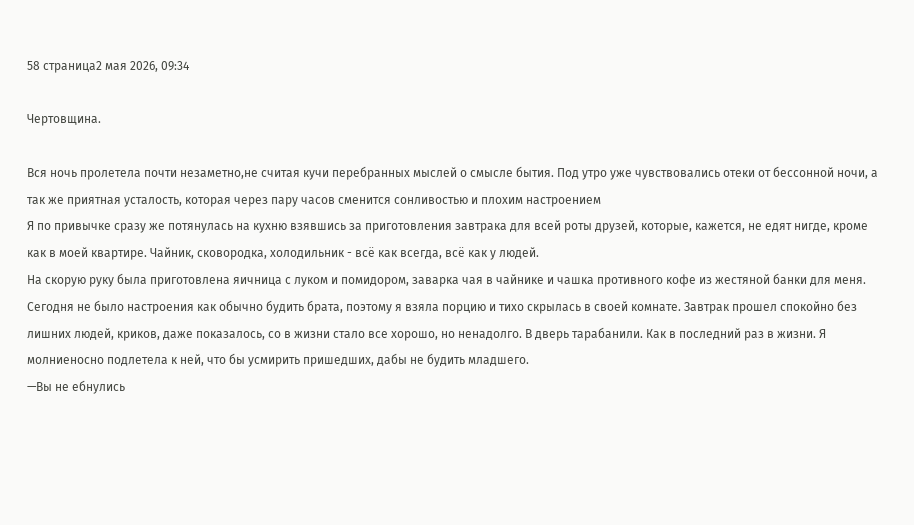58 страница2 мая 2026, 09:34

Чертовщина.

Вся ночь пролетела почти незаметно,не считая кучи перебранных мыслей о смысле бытия. Под утро уже чувствовались отеки от бессонной ночи, а так же приятная усталость, которая через пару часов сменится сонливостью и плохим настроением
Я по привычке сразу же потянулась на кухню взявшись за приготовления завтрака для всей роты друзей, которые, кажется, не едят нигде, кроме как в моей квартире. Чайник, сковородка, холодильник - всё как всегда, всё как у людей.
На скорую руку была приготовлена яичница с луком и помидором, заварка чая в чайнике и чашка противного кофе из жестяной банки для меня. Сегодня не было настроения как обычно будить брата, поэтому я взяла порцию и тихо скрылась в своей комнате. Завтрак прошел спокойно без лишних людей, криков, даже показалось, со в жизни стало все хорошо, но ненадолго. В дверь тарабанили. Как в последний раз в жизни. Я молниеносно подлетела к ней, что бы усмирить пришедших, дабы не будить младшего.
—Вы не ебнулись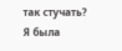так стучать?
Я была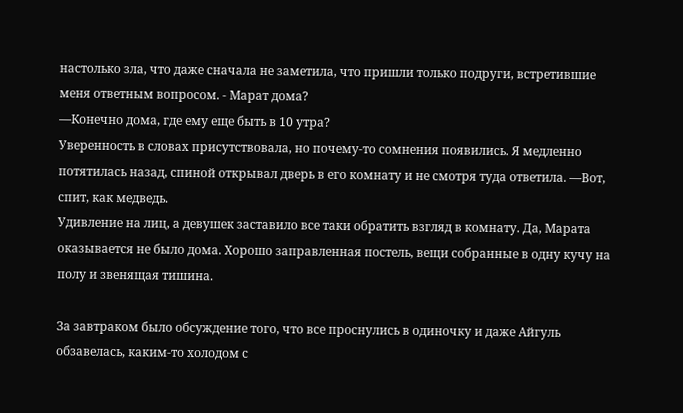настолько зла, что даже сначала не заметила, что пришли только подруги, встретившие меня ответным вопросом. - Марат дома?
—Конечно дома, где ему еще быть в 10 утра?
Уверенность в словах присутствовала, но почему-то сомнения появились. Я медленно потятилась назад, спиной открывал дверь в его комнату и не смотря туда ответила. —Вот, спит, как медведь.
Удивление на лиц, а девушек заставило все таки обратить взгляд в комнату. Да, Марата оказывается не было дома. Хорошо заправленная постель, вещи собранные в одну кучу на полу и звенящая тишина.

За завтраком было обсуждение того, что все проснулись в одиночку и даже Айгуль обзавелась, каким-то холодом с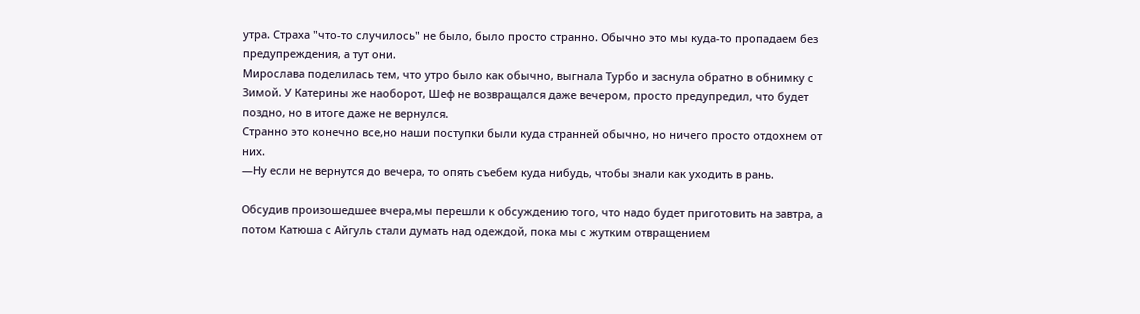утра. Страха "что-то случилось" не было, было просто странно. Обычно это мы куда-то пропадаем без предупреждения, а тут они.
Мирослава поделилась тем, что утро было как обычно, выгнала Турбо и заснула обратно в обнимку с Зимой. У Катерины же наоборот, Шеф не возвращался даже вечером, просто предупредил, что будет поздно, но в итоге даже не вернулся.
Странно это конечно все,но наши поступки были куда странней обычно, но ничего просто отдохнем от них.
—Ну если не вернутся до вечера, то опять съебем куда нибудь, чтобы знали как уходить в рань.

Обсудив произошедшее вчера,мы перешли к обсуждению того, что надо будет приготовить на завтра, а потом Катюша с Айгуль стали думать над одеждой, пока мы с жутким отвращением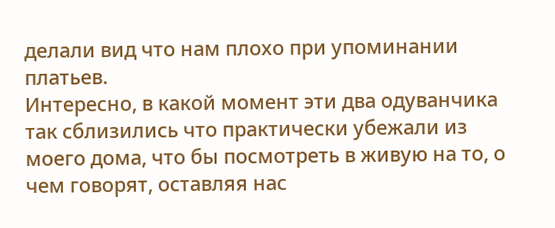делали вид что нам плохо при упоминании платьев.
Интересно, в какой момент эти два одуванчика так сблизились что практически убежали из моего дома, что бы посмотреть в живую на то, о чем говорят, оставляя нас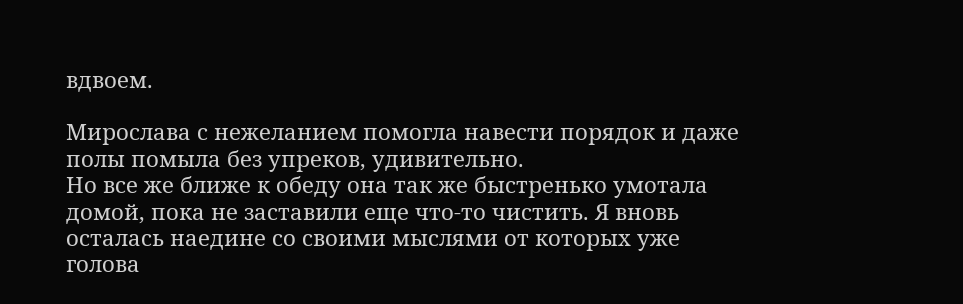вдвоем.

Мирослава с нежеланием помогла навести порядок и даже полы помыла без упреков, удивительно.
Но все же ближе к обеду она так же быстренько умотала домой, пока не заставили еще что-то чистить. Я вновь осталась наедине со своими мыслями от которых уже голова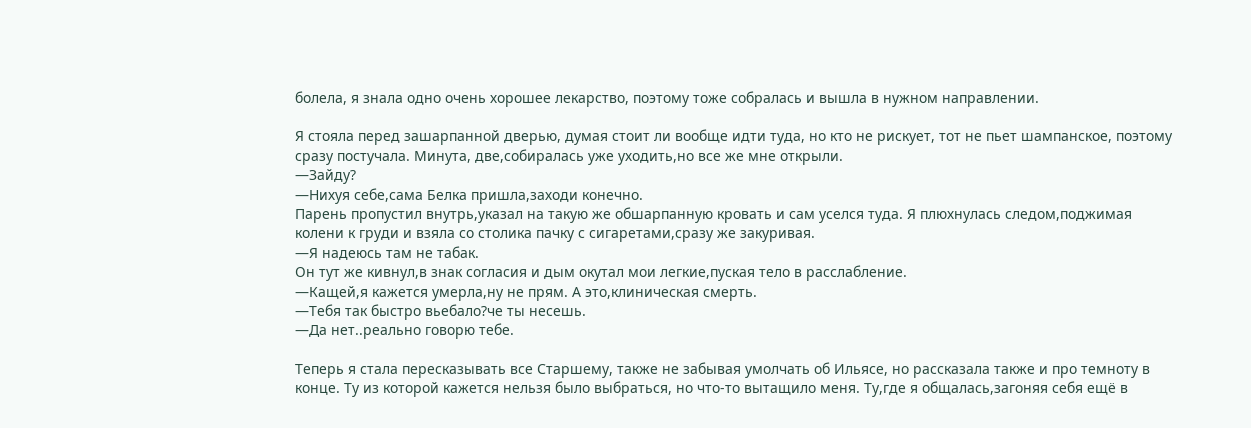болела, я знала одно очень хорошее лекарство, поэтому тоже собралась и вышла в нужном направлении.

Я стояла перед зашарпанной дверью, думая стоит ли вообще идти туда, но кто не рискует, тот не пьет шампанское, поэтому сразу постучала. Минута, две,собиралась уже уходить,но все же мне открыли.
—Зайду?
—Нихуя себе,сама Белка пришла,заходи конечно.
Парень пропустил внутрь,указал на такую же обшарпанную кровать и сам уселся туда. Я плюхнулась следом,поджимая колени к груди и взяла со столика пачку с сигаретами,сразу же закуривая.
—Я надеюсь там не табак.
Он тут же кивнул,в знак согласия и дым окутал мои легкие,пуская тело в расслабление.
—Кащей,я кажется умерла,ну не прям. А это,клиническая смерть.
—Тебя так быстро вьебало?че ты несешь.
—Да нет..реально говорю тебе.

Теперь я стала пересказывать все Старшему, также не забывая умолчать об Ильясе, но рассказала также и про темноту в конце. Ту из которой кажется нельзя было выбраться, но что-то вытащило меня. Ту,где я общалась,загоняя себя ещё в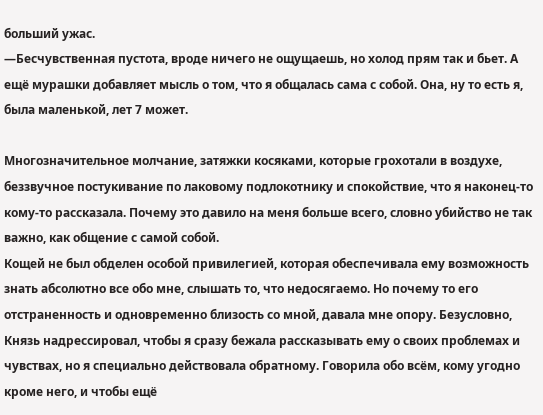больший ужас.
—Бесчувственная пустота, вроде ничего не ощущаешь, но холод прям так и бьет. А ещё мурашки добавляет мысль о том, что я общалась сама с собой. Она, ну то есть я, была маленькой, лет 7 может.

Многозначительное молчание, затяжки косяками, которые грохотали в воздухе, беззвучное постукивание по лаковому подлокотнику и спокойствие, что я наконец-то кому-то рассказала. Почему это давило на меня больше всего, словно убийство не так важно, как общение с самой собой.
Кощей не был обделен особой привилегией, которая обеспечивала ему возможность знать абсолютно все обо мне, слышать то, что недосягаемо. Но почему то его отстраненность и одновременно близость со мной, давала мне опору. Безусловно, Князь надрессировал, чтобы я сразу бежала рассказывать ему о своих проблемах и чувствах, но я специально действовала обратному. Говорила обо всём, кому угодно кроме него, и чтобы ещё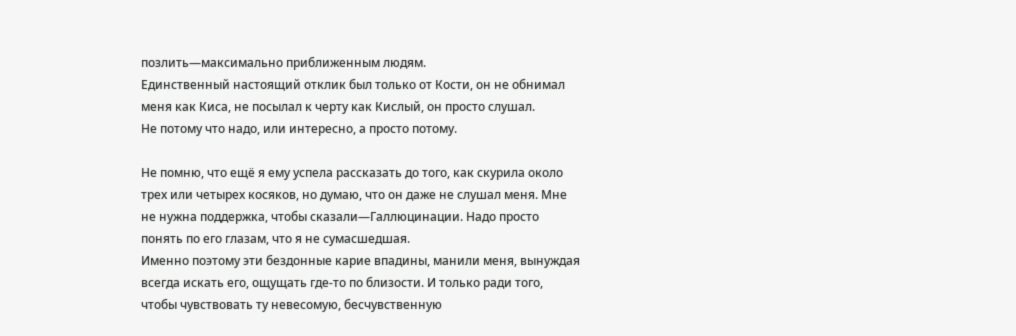позлить—максимально приближенным людям.
Единственный настоящий отклик был только от Кости, он не обнимал меня как Киса, не посылал к черту как Кислый, он просто слушал.
Не потому что надо, или интересно, а просто потому.

Не помню, что ещё я ему успела рассказать до того, как скурила около трех или четырех косяков, но думаю, что он даже не слушал меня. Мне не нужна поддержка, чтобы сказали—Галлюцинации. Надо просто понять по его глазам, что я не сумасшедшая.
Именно поэтому эти бездонные карие впадины, манили меня, вынуждая всегда искать его, ощущать где-то по близости. И только ради того, чтобы чувствовать ту невесомую, бесчувственную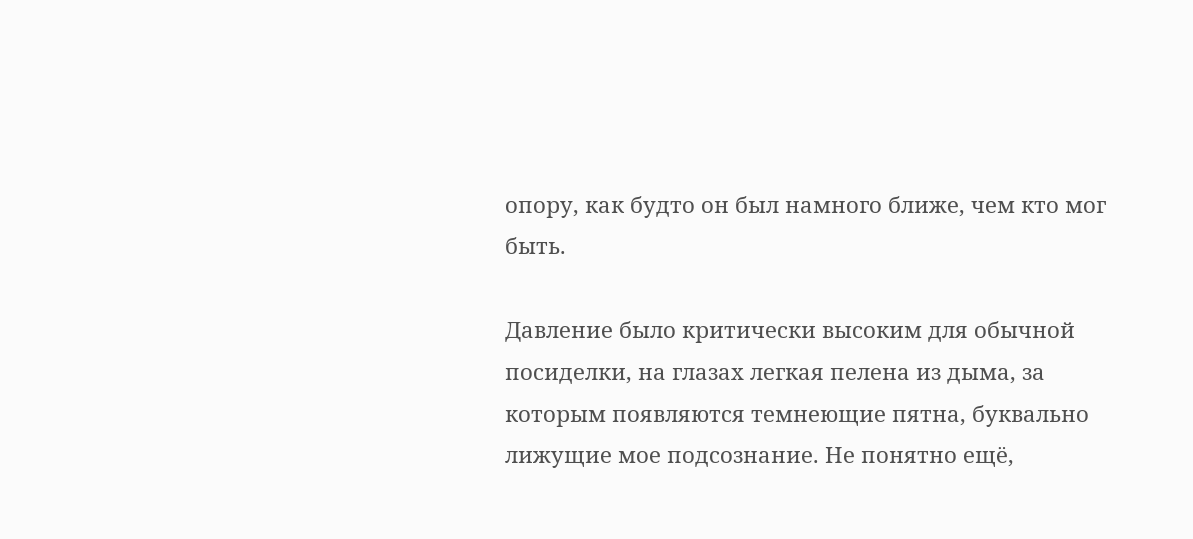опору, как будто он был намного ближе, чем кто мог быть.

Давление было критически высоким для обычной посиделки, на глазах легкая пелена из дыма, за которым появляются темнеющие пятна, буквально лижущие мое подсознание. Не понятно ещё,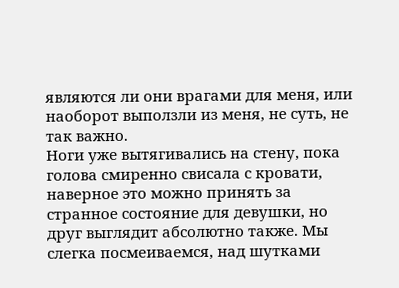являются ли они врагами для меня, или наоборот выползли из меня, не суть, не так важно.
Ноги уже вытягивались на стену, пока голова смиренно свисала с кровати, наверное это можно принять за странное состояние для девушки, но друг выглядит абсолютно также. Мы слегка посмеиваемся, над шутками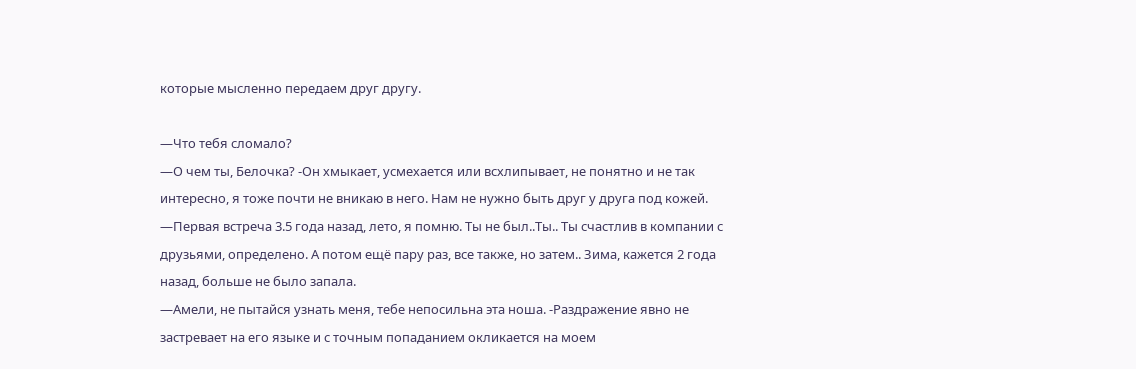которые мысленно передаем друг другу.

—Что тебя сломало?
—О чем ты, Белочка? -Он хмыкает, усмехается или всхлипывает, не понятно и не так интересно, я тоже почти не вникаю в него. Нам не нужно быть друг у друга под кожей.
—Первая встреча 3.5 года назад, лето, я помню. Ты не был..Ты.. Ты счастлив в компании с друзьями, определено. А потом ещё пару раз, все также, но затем.. Зима, кажется 2 года назад, больше не было запала.
—Амели, не пытайся узнать меня, тебе непосильна эта ноша. -Раздражение явно не застревает на его языке и с точным попаданием окликается на моем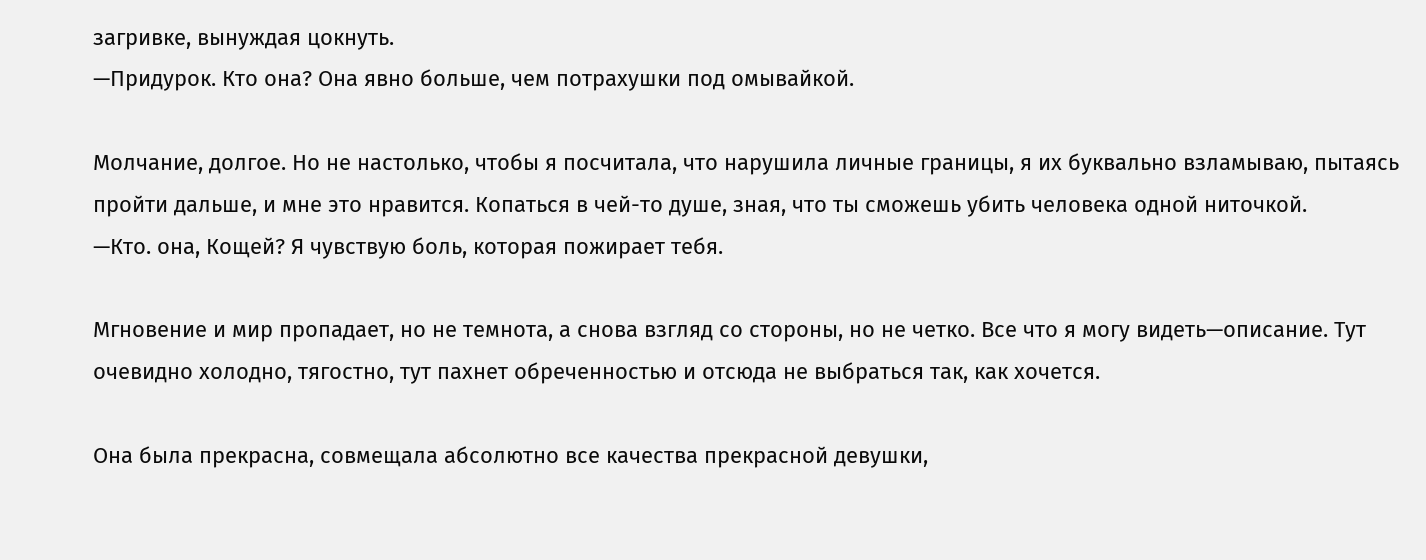загривке, вынуждая цокнуть.
—Придурок. Кто она? Она явно больше, чем потрахушки под омывайкой.

Молчание, долгое. Но не настолько, чтобы я посчитала, что нарушила личные границы, я их буквально взламываю, пытаясь пройти дальше, и мне это нравится. Копаться в чей-то душе, зная, что ты сможешь убить человека одной ниточкой.
—Кто. она, Кощей? Я чувствую боль, которая пожирает тебя.

Мгновение и мир пропадает, но не темнота, а снова взгляд со стороны, но не четко. Все что я могу видеть—описание. Тут очевидно холодно, тягостно, тут пахнет обреченностью и отсюда не выбраться так, как хочется.

Она была прекрасна, совмещала абсолютно все качества прекрасной девушки,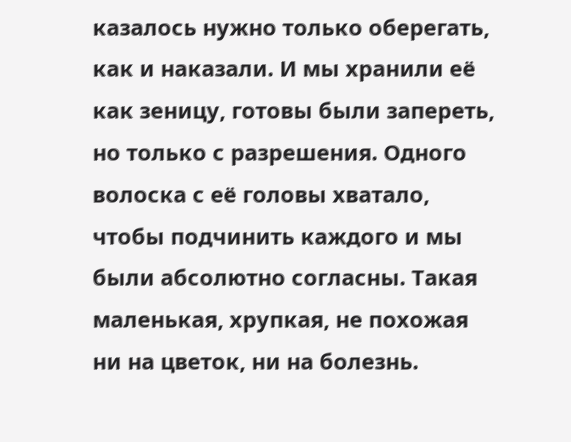казалось нужно только оберегать, как и наказали. И мы хранили её как зеницу, готовы были запереть, но только с разрешения. Одного волоска с её головы хватало, чтобы подчинить каждого и мы были абсолютно согласны. Такая маленькая, хрупкая, не похожая ни на цветок, ни на болезнь.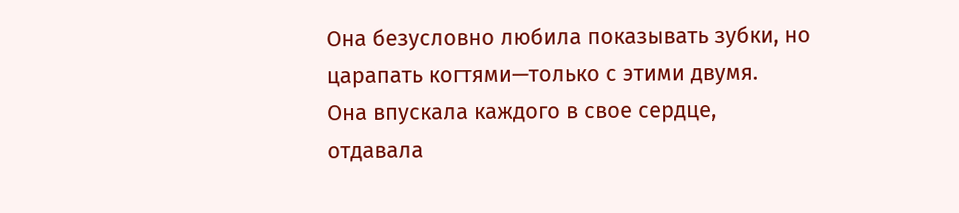Она безусловно любила показывать зубки, но царапать когтями—только с этими двумя.
Она впускала каждого в свое сердце, отдавала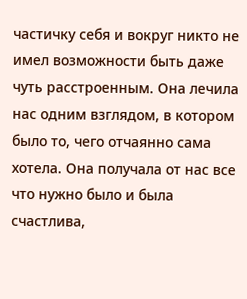частичку себя и вокруг никто не имел возможности быть даже чуть расстроенным. Она лечила нас одним взглядом, в котором было то, чего отчаянно сама хотела. Она получала от нас все что нужно было и была счастлива,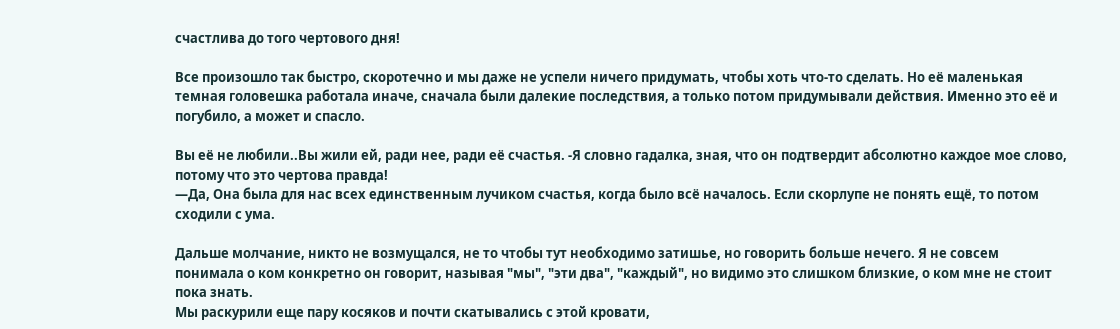счастлива до того чертового дня!

Все произошло так быстро, скоротечно и мы даже не успели ничего придумать, чтобы хоть что-то сделать. Но её маленькая темная головешка работала иначе, сначала были далекие последствия, а только потом придумывали действия. Именно это её и погубило, а может и спасло.

Вы её не любили..Вы жили ей, ради нее, ради её счастья. -Я словно гадалка, зная, что он подтвердит абсолютно каждое мое слово, потому что это чертова правда!
—Да, Она была для нас всех единственным лучиком счастья, когда было всё началось. Если скорлупе не понять ещё, то потом сходили с ума.

Дальше молчание, никто не возмущался, не то чтобы тут необходимо затишье, но говорить больше нечего. Я не совсем понимала о ком конкретно он говорит, называя "мы", "эти два", "каждый", но видимо это слишком близкие, о ком мне не стоит пока знать.
Мы раскурили еще пару косяков и почти скатывались с этой кровати,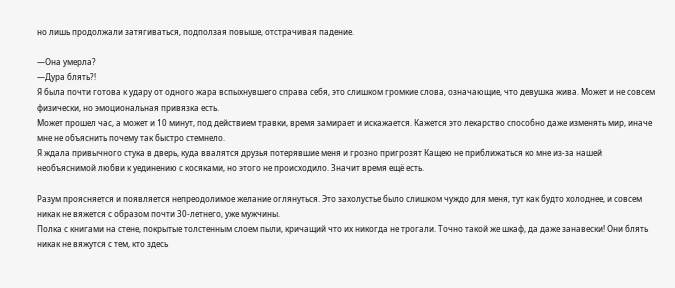но лишь продолжали затягиваться, подползая повыше, отстрачивая падение.

—Она умерла?
—Дура блять?!
Я была почти готова к удару от одного жара вспыхнувшего справа себя, это слишком громкие слова, означающие, что девушка жива. Может и не совсем физически, но эмоциональная привязка есть.
Может прошел час, а может и 10 минут, под действием травки, время замирает и искажается. Кажется это лекарство способно даже изменять мир, иначе мне не объяснить почему так быстро стемнело.
Я ждала привычного стука в дверь, куда ввалятся друзья потерявшие меня и грозно пригрозят Кащею не приближаться ко мне из-за нашей необъяснимой любви к уединению с косяками, но этого не происходило. Значит время ещё есть.

Разум проясняется и появляется непреодолимое желание оглянуться. Это захолустье было слишком чуждо для меня, тут как будто холоднее, и совсем никак не вяжется с образом почти 30-летнего, уже мужчины.
Полка с книгами на стене, покрытые толстенным слоем пыли, кричащий что их никогда не трогали. Точно такой же шкаф, да даже занавески! Они блять никак не вяжутся с тем, кто здесь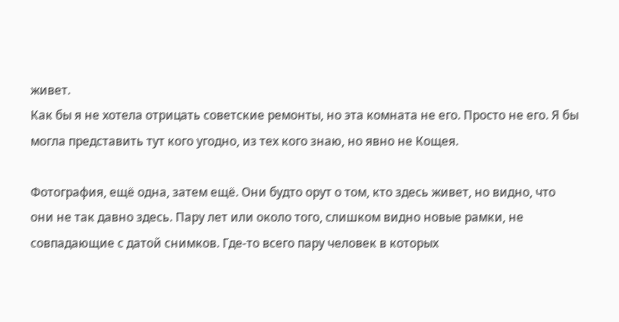живет.
Как бы я не хотела отрицать советские ремонты, но эта комната не его. Просто не его. Я бы могла представить тут кого угодно, из тех кого знаю, но явно не Кощея.

Фотография, ещё одна, затем ещё. Они будто орут о том, кто здесь живет, но видно, что они не так давно здесь. Пару лет или около того, слишком видно новые рамки, не совпадающие с датой снимков. Где-то всего пару человек в которых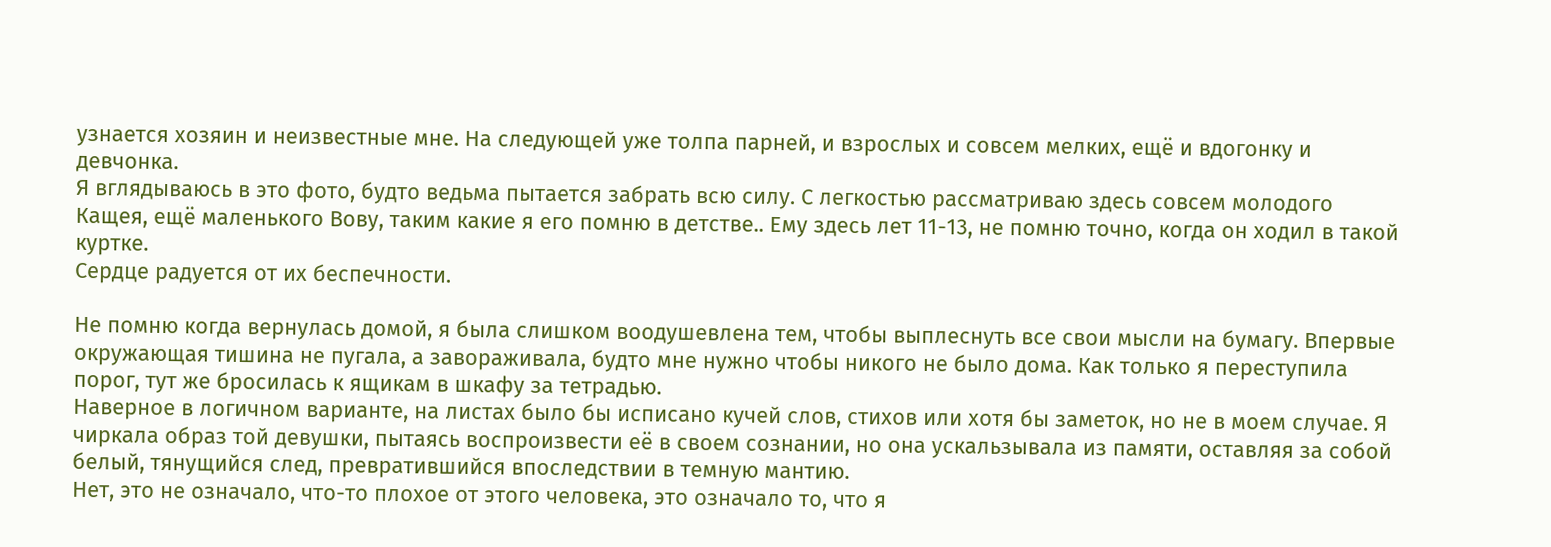узнается хозяин и неизвестные мне. На следующей уже толпа парней, и взрослых и совсем мелких, ещё и вдогонку и девчонка.
Я вглядываюсь в это фото, будто ведьма пытается забрать всю силу. С легкостью рассматриваю здесь совсем молодого Кащея, ещё маленького Вову, таким какие я его помню в детстве.. Ему здесь лет 11-13, не помню точно, когда он ходил в такой куртке.
Сердце радуется от их беспечности.

Не помню когда вернулась домой, я была слишком воодушевлена тем, чтобы выплеснуть все свои мысли на бумагу. Впервые окружающая тишина не пугала, а завораживала, будто мне нужно чтобы никого не было дома. Как только я переступила порог, тут же бросилась к ящикам в шкафу за тетрадью.
Наверное в логичном варианте, на листах было бы исписано кучей слов, стихов или хотя бы заметок, но не в моем случае. Я чиркала образ той девушки, пытаясь воспроизвести её в своем сознании, но она ускальзывала из памяти, оставляя за собой белый, тянущийся след, превратившийся впоследствии в темную мантию.
Нет, это не означало, что-то плохое от этого человека, это означало то, что я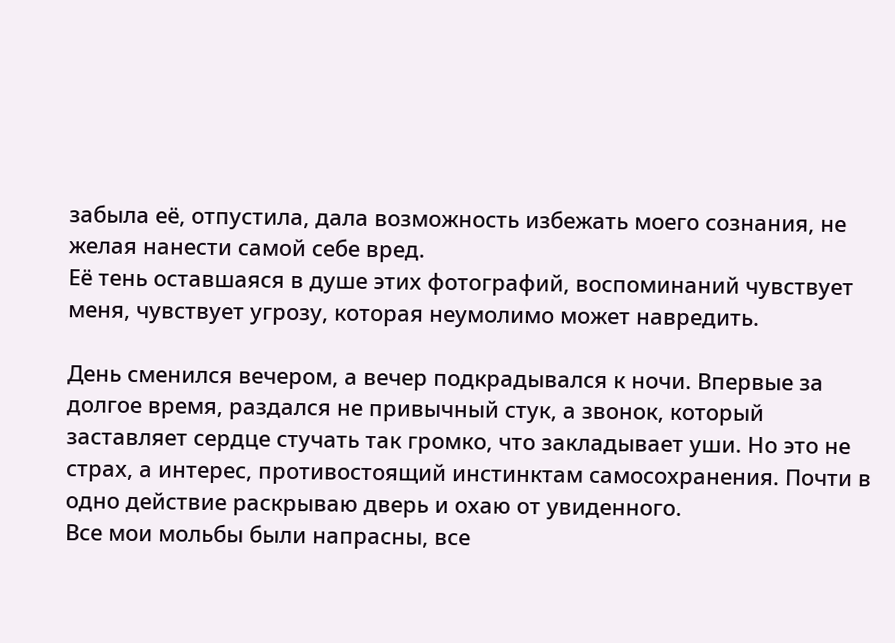забыла её, отпустила, дала возможность избежать моего сознания, не желая нанести самой себе вред.
Её тень оставшаяся в душе этих фотографий, воспоминаний чувствует меня, чувствует угрозу, которая неумолимо может навредить.

День сменился вечером, а вечер подкрадывался к ночи. Впервые за долгое время, раздался не привычный стук, а звонок, который заставляет сердце стучать так громко, что закладывает уши. Но это не страх, а интерес, противостоящий инстинктам самосохранения. Почти в одно действие раскрываю дверь и охаю от увиденного.
Все мои мольбы были напрасны, все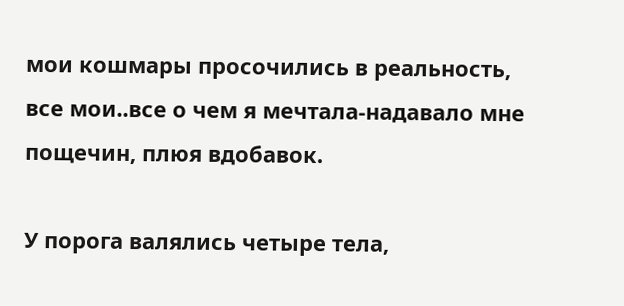мои кошмары просочились в реальность, все мои..все о чем я мечтала-надавало мне пощечин, плюя вдобавок.

У порога валялись четыре тела,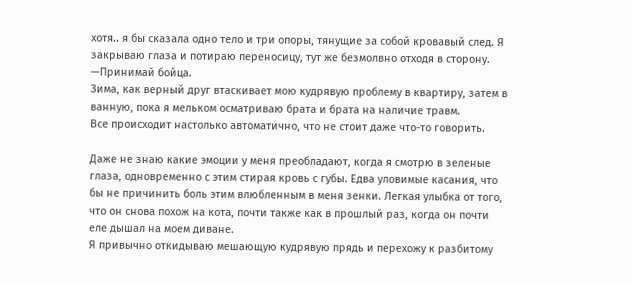хотя.. я бы сказала одно тело и три опоры, тянущие за собой кровавый след. Я закрываю глаза и потираю переносицу, тут же безмолвно отходя в сторону.
—Принимай бойца.
Зима, как верный друг втаскивает мою кудрявую проблему в квартиру, затем в ванную, пока я мельком осматриваю брата и брата на наличие травм.
Все происходит настолько автоматично, что не стоит даже что-то говорить.

Даже не знаю какие эмоции у меня преобладают, когда я смотрю в зеленые глаза, одновременно с этим стирая кровь с губы. Едва уловимые касания, что бы не причинить боль этим влюбленным в меня зенки. Легкая улыбка от того, что он снова похож на кота, почти также как в прошлый раз, когда он почти еле дышал на моем диване.
Я привычно откидываю мешающую кудрявую прядь и перехожу к разбитому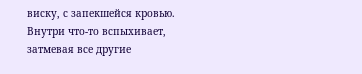виску, с запекшейся кровью. Внутри что-то вспыхивает, затмевая все другие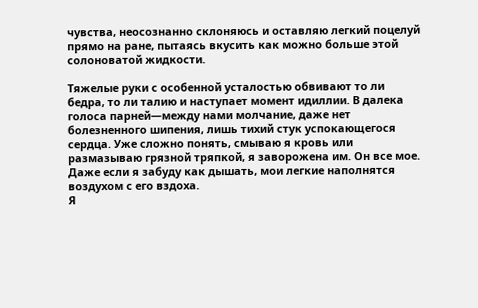чувства, неосознанно склоняюсь и оставляю легкий поцелуй прямо на ране, пытаясь вкусить как можно больше этой солоноватой жидкости.

Тяжелые руки с особенной усталостью обвивают то ли бедра, то ли талию и наступает момент идиллии. В далека голоса парней—между нами молчание, даже нет болезненного шипения, лишь тихий стук успокающегося сердца. Уже сложно понять, смываю я кровь или размазываю грязной тряпкой, я заворожена им. Он все мое.
Даже если я забуду как дышать, мои легкие наполнятся воздухом с его вздоха.
Я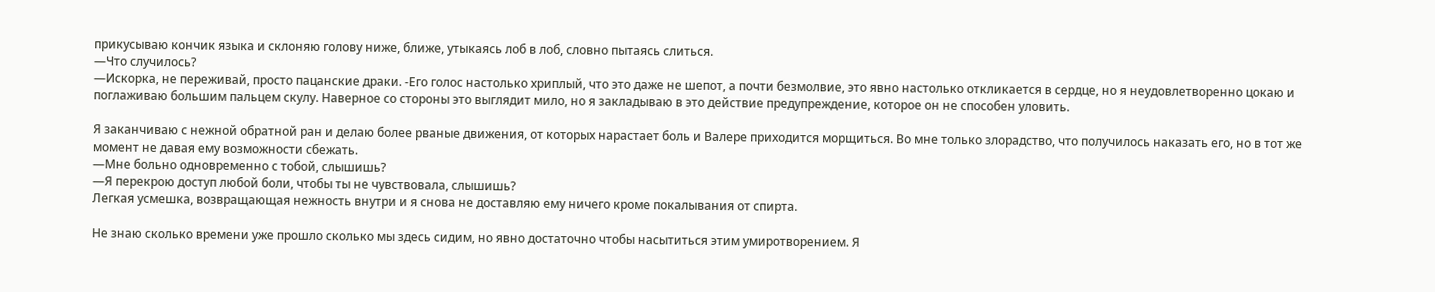прикусываю кончик языка и склоняю голову ниже, ближе, утыкаясь лоб в лоб, словно пытаясь слиться.
—Что случилось?
—Искорка, не переживай, просто пацанские драки. -Его голос настолько хриплый, что это даже не шепот, а почти безмолвие, это явно настолько откликается в сердце, но я неудовлетворенно цокаю и поглаживаю большим пальцем скулу. Наверное со стороны это выглядит мило, но я закладываю в это действие предупреждение, которое он не способен уловить.

Я заканчиваю с нежной обратной ран и делаю более рваные движения, от которых нарастает боль и Валере приходится морщиться. Во мне только злорадство, что получилось наказать его, но в тот же момент не давая ему возможности сбежать.
—Мне больно одновременно с тобой, слышишь?
—Я перекрою доступ любой боли, чтобы ты не чувствовала, слышишь?
Легкая усмешка, возвращающая нежность внутри и я снова не доставляю ему ничего кроме покалывания от спирта.

Не знаю сколько времени уже прошло сколько мы здесь сидим, но явно достаточно чтобы насытиться этим умиротворением. Я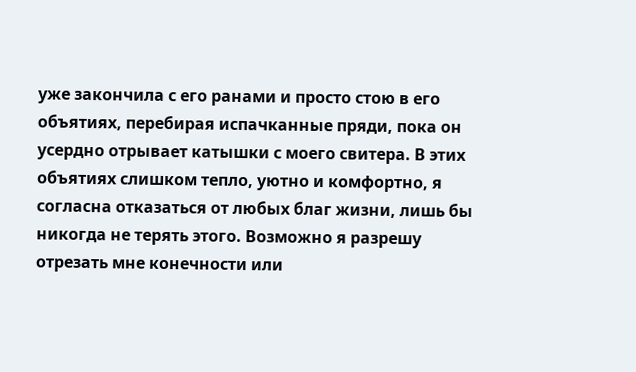уже закончила с его ранами и просто стою в его объятиях, перебирая испачканные пряди, пока он усердно отрывает катышки с моего свитера. В этих объятиях слишком тепло, уютно и комфортно, я согласна отказаться от любых благ жизни, лишь бы никогда не терять этого. Возможно я разрешу отрезать мне конечности или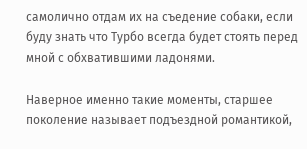самолично отдам их на съедение собаки, если буду знать что Турбо всегда будет стоять перед мной с обхватившими ладонями.

Наверное именно такие моменты, старшее поколение называет подъездной романтикой,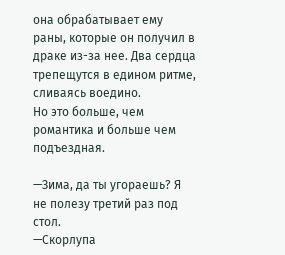она обрабатывает ему раны, которые он получил в драке из-за нее. Два сердца трепещутся в едином ритме, сливаясь воедино.
Но это больше, чем романтика и больше чем подъездная.

—Зима, да ты угораешь? Я не полезу третий раз под стол.
—Скорлупа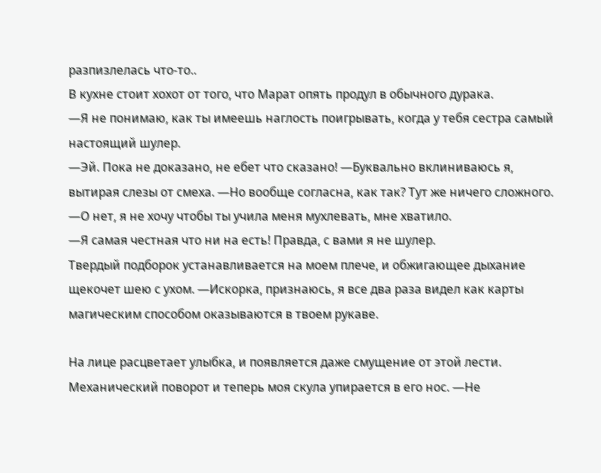разпизлелась что-то..
В кухне стоит хохот от того, что Марат опять продул в обычного дурака.
—Я не понимаю, как ты имеешь наглость поигрывать, когда у тебя сестра самый настоящий шулер.
—Эй. Пока не доказано, не ебет что сказано! —Буквально вклиниваюсь я, вытирая слезы от смеха. —Но вообще согласна, как так? Тут же ничего сложного.
—О нет, я не хочу чтобы ты учила меня мухлевать, мне хватило.
—Я самая честная что ни на есть! Правда, с вами я не шулер.
Твердый подборок устанавливается на моем плече, и обжигающее дыхание щекочет шею с ухом. —Искорка, признаюсь, я все два раза видел как карты магическим способом оказываются в твоем рукаве.

На лице расцветает улыбка, и появляется даже смущение от этой лести. Механический поворот и теперь моя скула упирается в его нос. —Не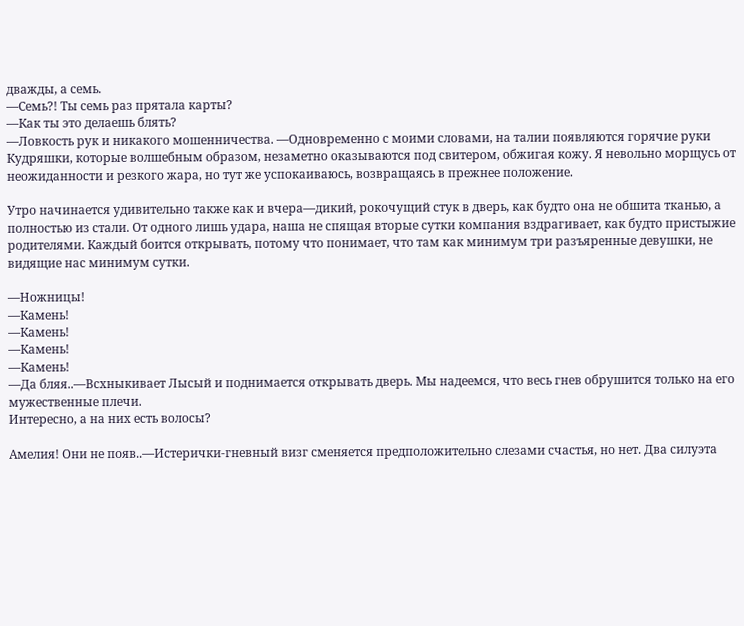дважды, а семь.
—Семь?! Ты семь раз прятала карты?
—Как ты это делаешь блять?
—Ловкость рук и никакого мошенничества. —Одновременно с моими словами, на талии появляются горячие руки Кудряшки, которые волшебным образом, незаметно оказываются под свитером, обжигая кожу. Я невольно морщусь от неожиданности и резкого жара, но тут же успокаиваюсь, возвращаясь в прежнее положение.

Утро начинается удивительно также как и вчера—дикий, рокочущий стук в дверь, как будто она не обшита тканью, а полностью из стали. От одного лишь удара, наша не спящая вторые сутки компания вздрагивает, как будто пристыжие родителями. Каждый боится открывать, потому что понимает, что там как минимум три разъяренные девушки, не видящие нас минимум сутки.

—Ножницы!
—Камень!
—Камень!
—Камень!
—Камень!
—Да бляя..—Всхныкивает Лысый и поднимается открывать дверь. Мы надеемся, что весь гнев обрушится только на его мужественные плечи.
Интересно, а на них есть волосы?

Амелия! Они не появ..—Истерички-гневный визг сменяется предположительно слезами счастья, но нет. Два силуэта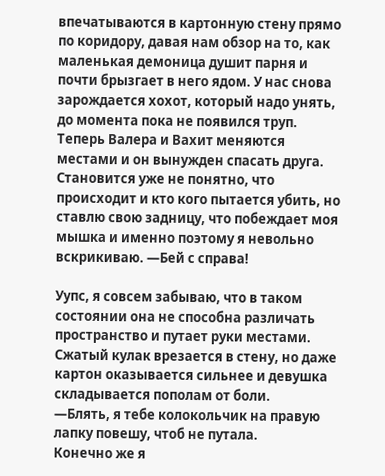впечатываются в картонную стену прямо по коридору, давая нам обзор на то, как маленькая демоница душит парня и почти брызгает в него ядом. У нас снова зарождается хохот, который надо унять, до момента пока не появился труп. Теперь Валера и Вахит меняются местами и он вынужден спасать друга.
Становится уже не понятно, что происходит и кто кого пытается убить, но ставлю свою задницу, что побеждает моя мышка и именно поэтому я невольно вскрикиваю. —Бей с справа!

Уупс, я совсем забываю, что в таком состоянии она не способна различать пространство и путает руки местами. Сжатый кулак врезается в стену, но даже картон оказывается сильнее и девушка складывается пополам от боли.
—Блять, я тебе колокольчик на правую лапку повешу, чтоб не путала.
Конечно же я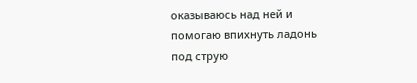оказываюсь над ней и помогаю впихнуть ладонь под струю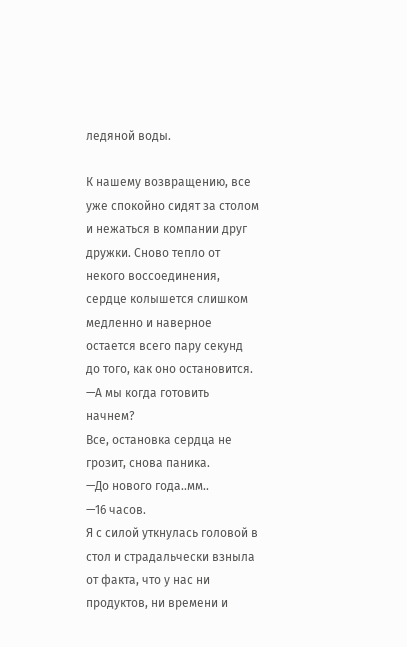ледяной воды.

К нашему возвращению, все уже спокойно сидят за столом и нежаться в компании друг дружки. Сново тепло от некого воссоединения, сердце колышется слишком медленно и наверное остается всего пару секунд до того, как оно остановится.
—А мы когда готовить начнем?
Все, остановка сердца не грозит, снова паника.
—До нового года..мм..
—16 часов.
Я с силой уткнулась головой в стол и страдальчески взныла от факта, что у нас ни продуктов, ни времени и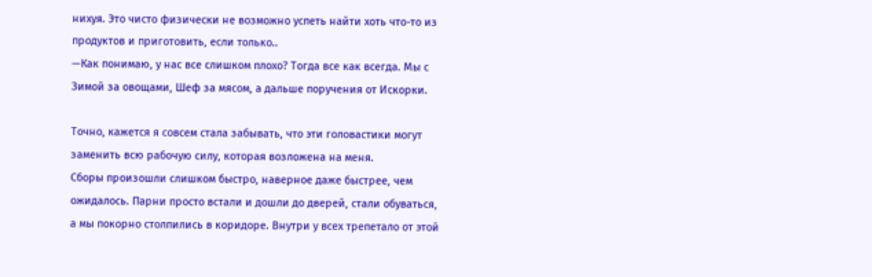нихуя. Это чисто физически не возможно успеть найти хоть что-то из продуктов и приготовить, если только..
—Как понимаю, у нас все слишком плохо? Тогда все как всегда. Мы с Зимой за овощами, Шеф за мясом, а дальше поручения от Искорки.

Точно, кажется я совсем стала забывать, что эти головастики могут заменить всю рабочую силу, которая возложена на меня.
Сборы произошли слишком быстро, наверное даже быстрее, чем ожидалось. Парни просто встали и дошли до дверей, стали обуваться, а мы покорно столпились в коридоре. Внутри у всех трепетало от этой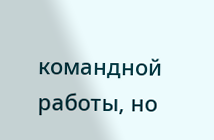командной работы, но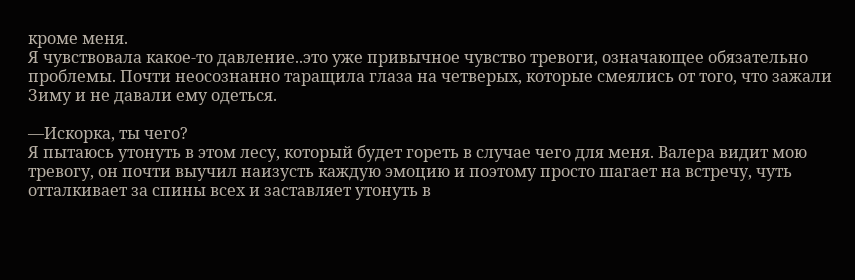кроме меня.
Я чувствовала какое-то давление..это уже привычное чувство тревоги, означающее обязательно проблемы. Почти неосознанно таращила глаза на четверых, которые смеялись от того, что зажали Зиму и не давали ему одеться.

—Искорка, ты чего?
Я пытаюсь утонуть в этом лесу, который будет гореть в случае чего для меня. Валера видит мою тревогу, он почти выучил наизусть каждую эмоцию и поэтому просто шагает на встречу, чуть отталкивает за спины всех и заставляет утонуть в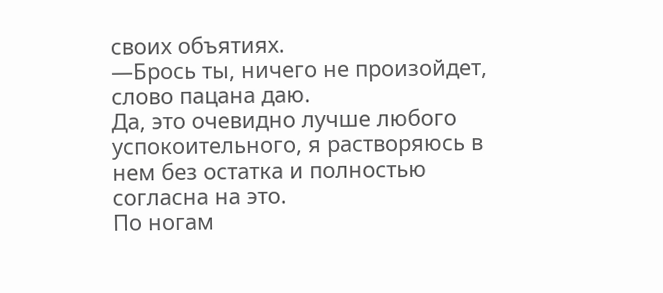своих объятиях.
—Брось ты, ничего не произойдет, слово пацана даю.
Да, это очевидно лучше любого успокоительного, я растворяюсь в нем без остатка и полностью согласна на это.
По ногам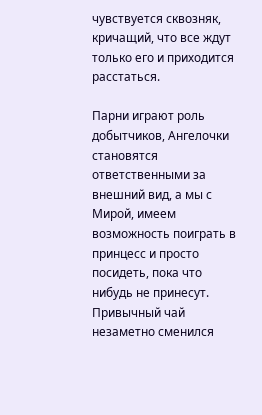чувствуется сквозняк, кричащий, что все ждут только его и приходится расстаться.

Парни играют роль добытчиков, Ангелочки становятся ответственными за внешний вид, а мы с Мирой, имеем возможность поиграть в принцесс и просто посидеть, пока что нибудь не принесут.
Привычный чай незаметно сменился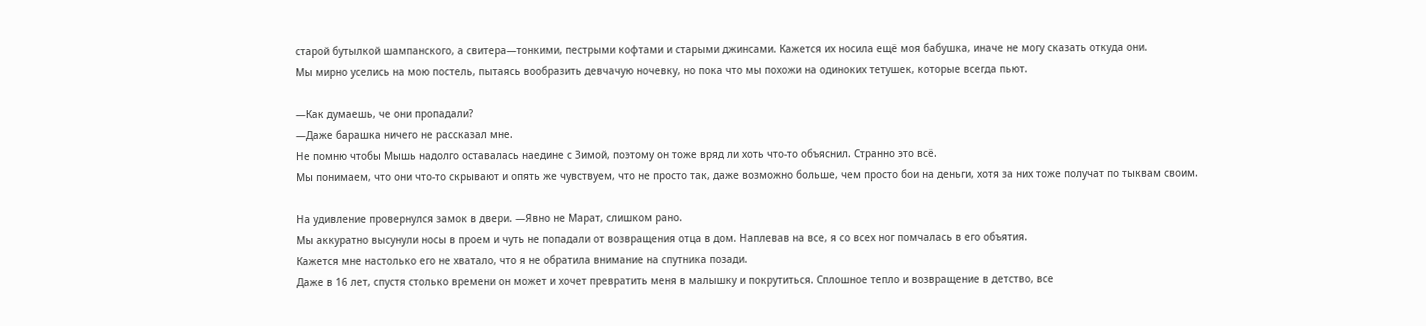старой бутылкой шампанского, а свитера—тонкими, пестрыми кофтами и старыми джинсами. Кажется их носила ещё моя бабушка, иначе не могу сказать откуда они.
Мы мирно уселись на мою постель, пытаясь вообразить девчачую ночевку, но пока что мы похожи на одиноких тетушек, которые всегда пьют.

—Как думаешь, че они пропадали?
—Даже барашка ничего не рассказал мне.
Не помню чтобы Мышь надолго оставалась наедине с Зимой, поэтому он тоже вряд ли хоть что-то объяснил. Странно это всё.
Мы понимаем, что они что-то скрывают и опять же чувствуем, что не просто так, даже возможно больше, чем просто бои на деньги, хотя за них тоже получат по тыквам своим.

На удивление провернулся замок в двери. —Явно не Марат, слишком рано.
Мы аккуратно высунули носы в проем и чуть не попадали от возвращения отца в дом. Наплевав на все, я со всех ног помчалась в его объятия.
Кажется мне настолько его не хватало, что я не обратила внимание на спутника позади.
Даже в 16 лет, спустя столько времени он может и хочет превратить меня в малышку и покрутиться. Сплошное тепло и возвращение в детство, все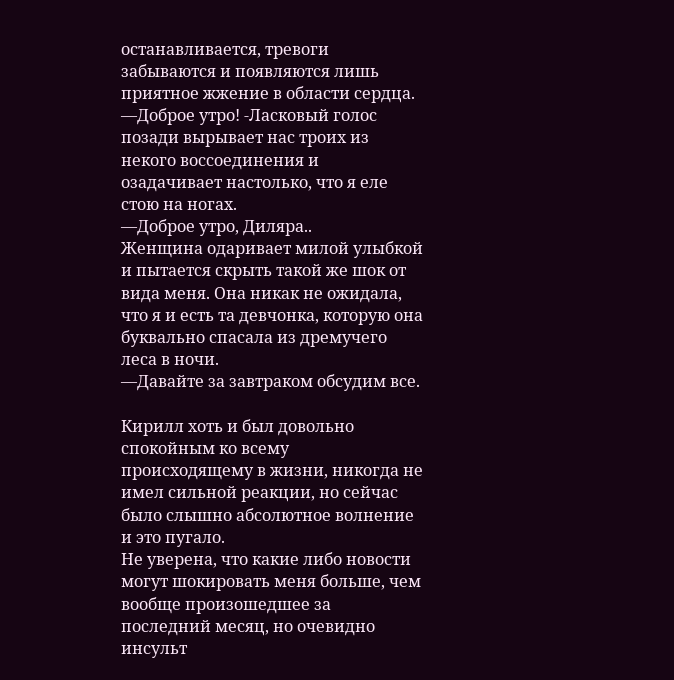останавливается, тревоги забываются и появляются лишь приятное жжение в области сердца.
—Доброе утро! -Ласковый голос позади вырывает нас троих из некого воссоединения и озадачивает настолько, что я еле стою на ногах.
—Доброе утро, Диляра..
Женщина одаривает милой улыбкой и пытается скрыть такой же шок от вида меня. Она никак не ожидала, что я и есть та девчонка, которую она буквально спасала из дремучего леса в ночи.
—Давайте за завтраком обсудим все.

Кирилл хоть и был довольно спокойным ко всему происходящему в жизни, никогда не имел сильной реакции, но сейчас было слышно абсолютное волнение и это пугало.
Не уверена, что какие либо новости могут шокировать меня больше, чем вообще произошедшее за последний месяц, но очевидно инсульт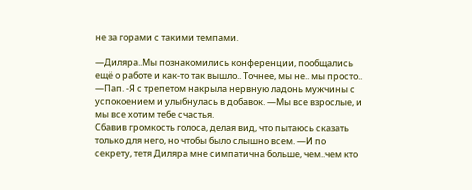не за горами с такими темпами.

—Диляра..Мы познакомились конференции, пообщались ещё о работе и как-то так вышло.. Точнее, мы не.. мы просто..
—Пап. -Я с трепетом накрыла нервную ладонь мужчины с успокоением и улыбнулась в добавок. —Мы все взрослые, и мы все хотим тебе счастья.
Сбавив громкость голоса, делая вид, что пытаюсь сказать только для него, но чтобы было слышно всем. —И по секрету, тетя Диляра мне симпатична больше, чем..чем кто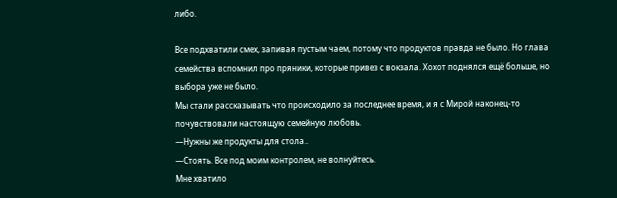либо.

Все подхватили смех, запивая пустым чаем, потому что продуктов правда не было. Но глава семейства вспомнил про пряники, которые привез с вокзала. Хохот поднялся ещё больше, но выбора уже не было.
Мы стали рассказывать что происходило за последнее время, и я с Мирой наконец-то почувствовали настоящую семейную любовь.
—Нужны же продукты для стола..
—Стоять. Все под моим контролем, не волнуйтесь.
Мне хватило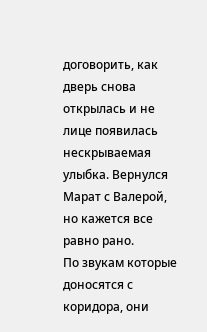договорить, как дверь снова открылась и не лице появилась нескрываемая улыбка. Вернулся Марат с Валерой, но кажется все равно рано.
По звукам которые доносятся с коридора, они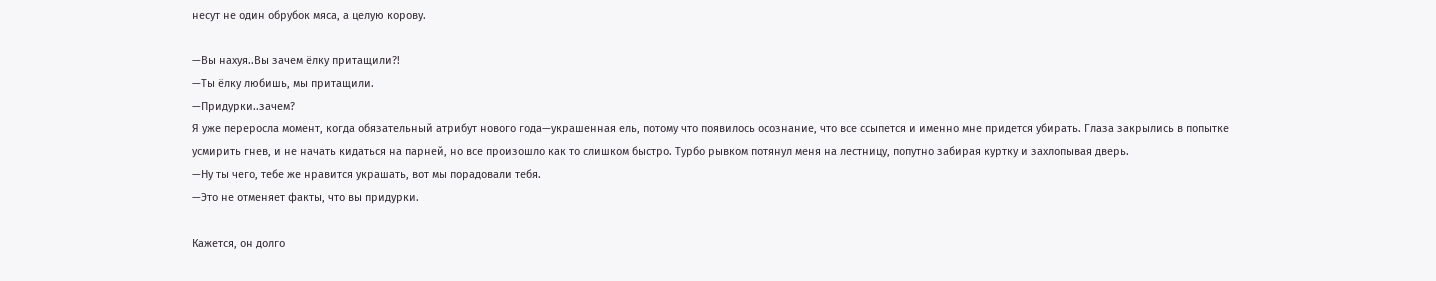несут не один обрубок мяса, а целую корову.

—Вы нахуя..Вы зачем ёлку притащили?!
—Ты ёлку любишь, мы притащили.
—Придурки..зачем?
Я уже переросла момент, когда обязательный атрибут нового года—украшенная ель, потому что появилось осознание, что все ссыпется и именно мне придется убирать. Глаза закрылись в попытке усмирить гнев, и не начать кидаться на парней, но все произошло как то слишком быстро. Турбо рывком потянул меня на лестницу, попутно забирая куртку и захлопывая дверь.
—Ну ты чего, тебе же нравится украшать, вот мы порадовали тебя.
—Это не отменяет факты, что вы придурки.

Кажется, он долго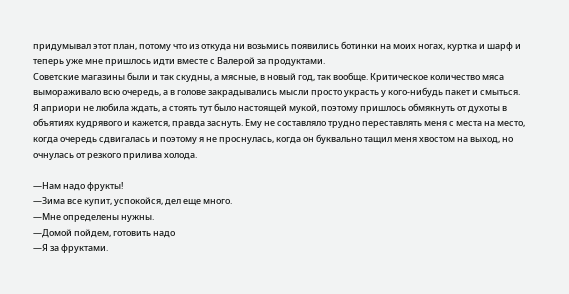придумывал этот план, потому что из откуда ни возьмись появились ботинки на моих ногах, куртка и шарф и теперь уже мне пришлось идти вместе с Валерой за продуктами.
Советские магазины были и так скудны, а мясные, в новый год, так вообще. Критическое количество мяса вымораживало всю очередь, а в голове закрадывались мысли просто украсть у кого-нибудь пакет и смыться.
Я априори не любила ждать, а стоять тут было настоящей мукой, поэтому пришлось обмякнуть от духоты в объятиях кудрявого и кажется, правда заснуть. Ему не составляло трудно переставлять меня с места на место, когда очередь сдвигалась и поэтому я не проснулась, когда он буквально тащил меня хвостом на выход, но очнулась от резкого прилива холода.

—Нам надо фрукты!
—Зима все купит, успокойся, дел еще много.
—Мне определены нужны.
—Домой пойдем, готовить надо
—Я за фруктами.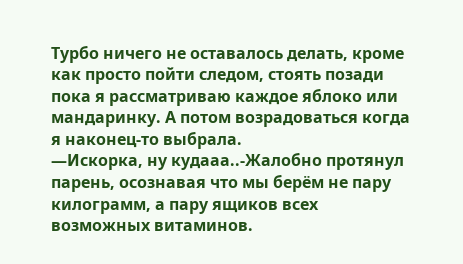Турбо ничего не оставалось делать, кроме как просто пойти следом, стоять позади пока я рассматриваю каждое яблоко или мандаринку. А потом возрадоваться когда я наконец-то выбрала.
—Искорка, ну кудааа..-Жалобно протянул парень, осознавая что мы берём не пару килограмм, а пару ящиков всех возможных витаминов.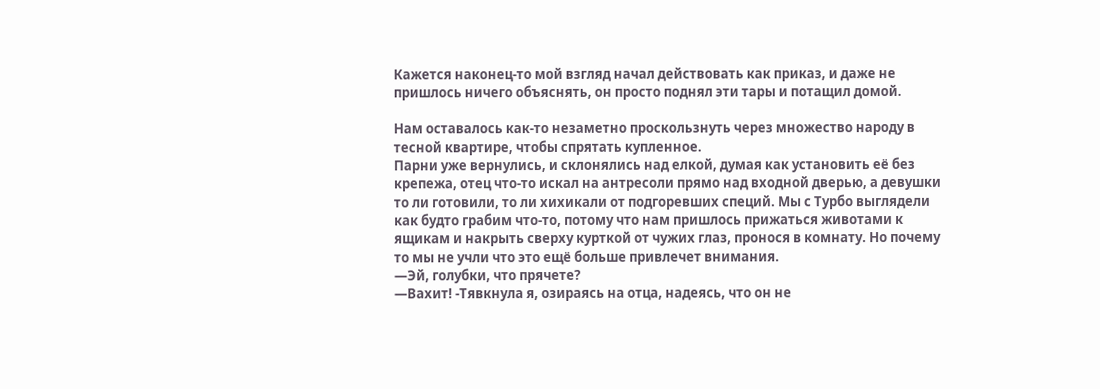Кажется наконец-то мой взгляд начал действовать как приказ, и даже не пришлось ничего объяснять, он просто поднял эти тары и потащил домой.

Нам оставалось как-то незаметно проскользнуть через множество народу в тесной квартире, чтобы спрятать купленное.
Парни уже вернулись, и склонялись над елкой, думая как установить её без крепежа, отец что-то искал на антресоли прямо над входной дверью, а девушки то ли готовили, то ли хихикали от подгоревших специй. Мы с Турбо выглядели как будто грабим что-то, потому что нам пришлось прижаться животами к ящикам и накрыть сверху курткой от чужих глаз, пронося в комнату. Но почему то мы не учли что это ещё больше привлечет внимания.
—Эй, голубки, что прячете?
—Вахит! -Тявкнула я, озираясь на отца, надеясь, что он не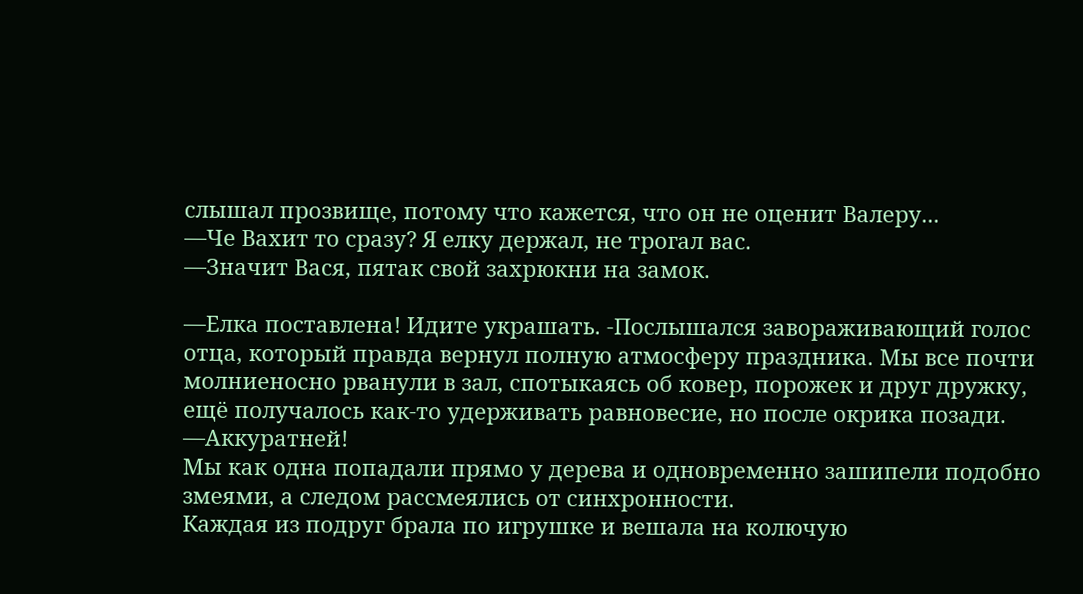слышал прозвище, потому что кажется, что он не оценит Валеру...
—Че Вахит то сразу? Я елку держал, не трогал вас.
—Значит Вася, пятак свой захрюкни на замок.

—Елка поставлена! Идите украшать. -Послышался завораживающий голос отца, который правда вернул полную атмосферу праздника. Мы все почти молниеносно рванули в зал, спотыкаясь об ковер, порожек и друг дружку, ещё получалось как-то удерживать равновесие, но после окрика позади. —Аккуратней!
Мы как одна попадали прямо у дерева и одновременно зашипели подобно змеями, а следом рассмеялись от синхронности.
Каждая из подруг брала по игрушке и вешала на колючую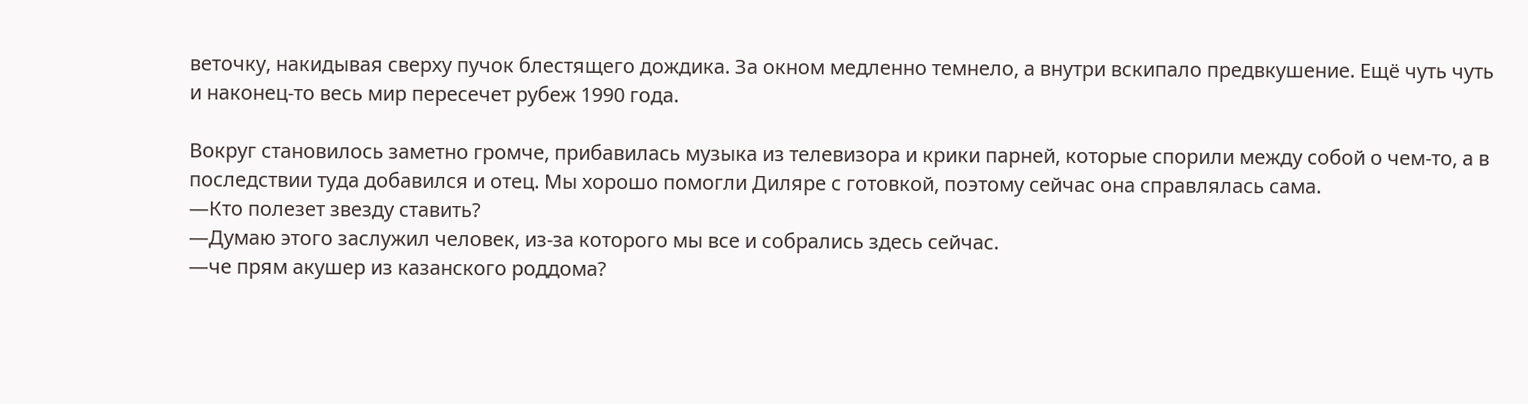веточку, накидывая сверху пучок блестящего дождика. За окном медленно темнело, а внутри вскипало предвкушение. Ещё чуть чуть и наконец-то весь мир пересечет рубеж 1990 года.

Вокруг становилось заметно громче, прибавилась музыка из телевизора и крики парней, которые спорили между собой о чем-то, а в последствии туда добавился и отец. Мы хорошо помогли Диляре с готовкой, поэтому сейчас она справлялась сама.
—Кто полезет звезду ставить?
—Думаю этого заслужил человек, из-за которого мы все и собрались здесь сейчас.
—че прям акушер из казанского роддома?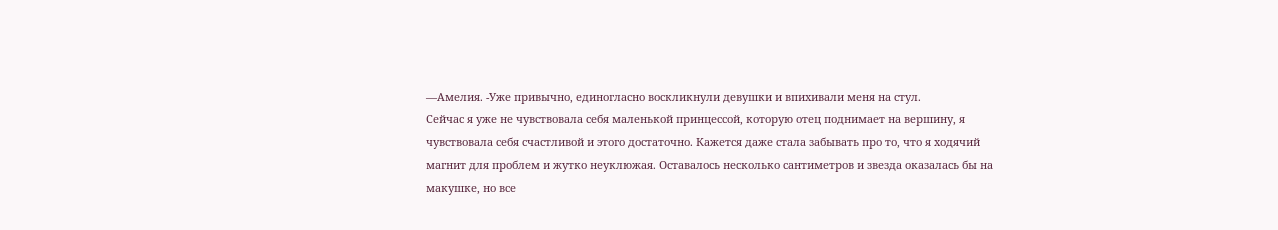—Амелия. -Уже привычно, единогласно воскликнули девушки и впихивали меня на стул.
Сейчас я уже не чувствовала себя маленькой принцессой, которую отец поднимает на вершину, я чувствовала себя счастливой и этого достаточно. Кажется даже стала забывать про то, что я ходячий магнит для проблем и жутко неуклюжая. Оставалось несколько сантиметров и звезда оказалась бы на макушке, но все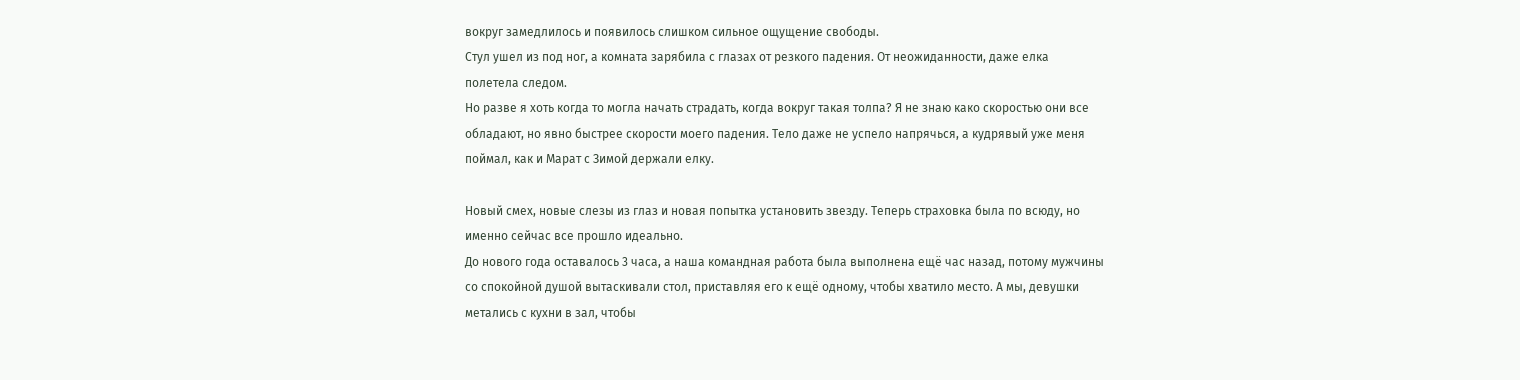вокруг замедлилось и появилось слишком сильное ощущение свободы.
Стул ушел из под ног, а комната зарябила с глазах от резкого падения. От неожиданности, даже елка полетела следом.
Но разве я хоть когда то могла начать страдать, когда вокруг такая толпа? Я не знаю како скоростью они все обладают, но явно быстрее скорости моего падения. Тело даже не успело напрячься, а кудрявый уже меня поймал, как и Марат с Зимой держали елку.

Новый смех, новые слезы из глаз и новая попытка установить звезду. Теперь страховка была по всюду, но именно сейчас все прошло идеально.
До нового года оставалось 3 часа, а наша командная работа была выполнена ещё час назад, потому мужчины со спокойной душой вытаскивали стол, приставляя его к ещё одному, чтобы хватило место. А мы, девушки метались с кухни в зал, чтобы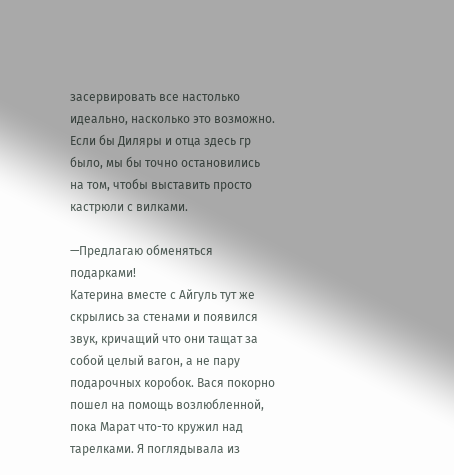засервировать все настолько идеально, насколько это возможно.
Если бы Диляры и отца здесь гр было, мы бы точно остановились на том, чтобы выставить просто кастрюли с вилками.

—Предлагаю обменяться подарками!
Катерина вместе с Айгуль тут же скрылись за стенами и появился звук, кричащий что они тащат за собой целый вагон, а не пару подарочных коробок. Вася покорно пошел на помощь возлюбленной, пока Марат что-то кружил над тарелками. Я поглядывала из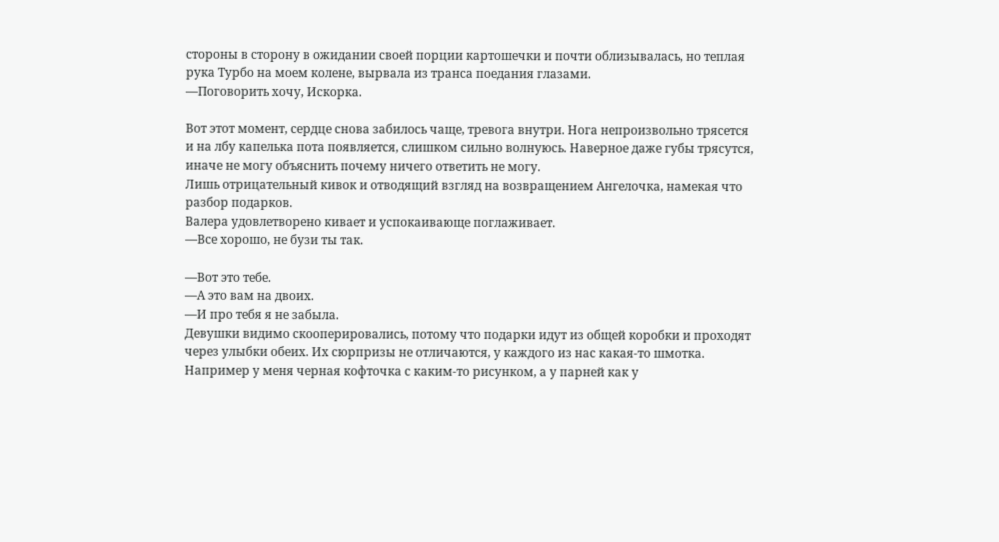стороны в сторону в ожидании своей порции картошечки и почти облизывалась, но теплая рука Турбо на моем колене, вырвала из транса поедания глазами.
—Поговорить хочу, Искорка.

Вот этот момент, сердце снова забилось чаще, тревога внутри. Нога непроизвольно трясется и на лбу капелька пота появляется, слишком сильно волнуюсь. Наверное даже губы трясутся, иначе не могу объяснить почему ничего ответить не могу.
Лишь отрицательный кивок и отводящий взгляд на возвращением Ангелочка, намекая что разбор подарков.
Валера удовлетворено кивает и успокаивающе поглаживает.
—Все хорошо, не бузи ты так.

—Вот это тебе.
—А это вам на двоих.
—И про тебя я не забыла.
Девушки видимо скооперировались, потому что подарки идут из общей коробки и проходят через улыбки обеих. Их сюрпризы не отличаются, у каждого из нас какая-то шмотка. Например у меня черная кофточка с каким-то рисунком, а у парней как у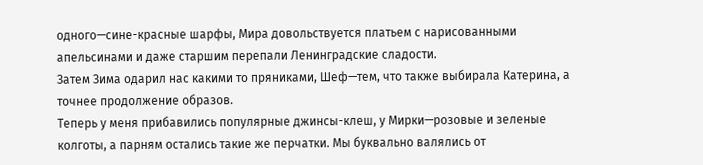одного—сине-красные шарфы, Мира довольствуется платьем с нарисованными апельсинами и даже старшим перепали Ленинградские сладости.
Затем Зима одарил нас какими то пряниками, Шеф—тем, что также выбирала Катерина, а точнее продолжение образов.
Теперь у меня прибавились популярные джинсы-клеш, у Мирки—розовые и зеленые колготы, а парням остались такие же перчатки. Мы буквально валялись от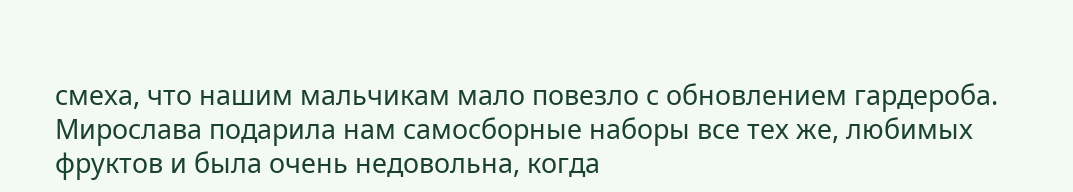смеха, что нашим мальчикам мало повезло с обновлением гардероба.
Мирослава подарила нам самосборные наборы все тех же, любимых фруктов и была очень недовольна, когда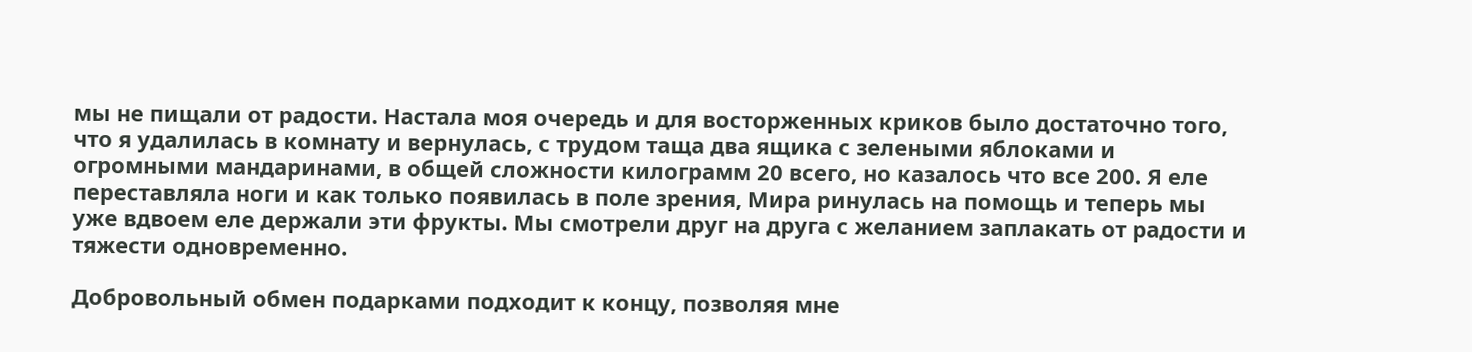мы не пищали от радости. Настала моя очередь и для восторженных криков было достаточно того, что я удалилась в комнату и вернулась, с трудом таща два ящика с зелеными яблоками и огромными мандаринами, в общей сложности килограмм 20 всего, но казалось что все 200. Я еле переставляла ноги и как только появилась в поле зрения, Мира ринулась на помощь и теперь мы уже вдвоем еле держали эти фрукты. Мы смотрели друг на друга с желанием заплакать от радости и тяжести одновременно.

Добровольный обмен подарками подходит к концу, позволяя мне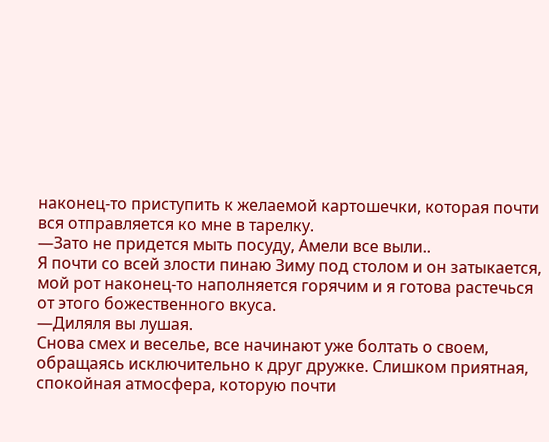наконец-то приступить к желаемой картошечки, которая почти вся отправляется ко мне в тарелку.
—Зато не придется мыть посуду, Амели все выли..
Я почти со всей злости пинаю Зиму под столом и он затыкается, мой рот наконец-то наполняется горячим и я готова растечься от этого божественного вкуса.
—Диляля вы лушая.
Снова смех и веселье, все начинают уже болтать о своем, обращаясь исключительно к друг дружке. Слишком приятная, спокойная атмосфера, которую почти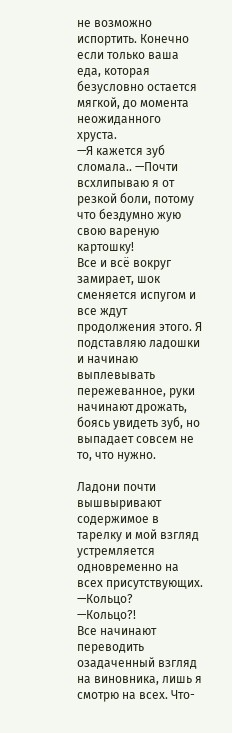не возможно испортить. Конечно если только ваша еда, которая безусловно остается мягкой, до момента неожиданного хруста.
—Я кажется зуб сломала.. —Почти всхлипываю я от резкой боли, потому что бездумно жую свою вареную картошку!
Все и всё вокруг замирает, шок сменяется испугом и все ждут продолжения этого. Я подставляю ладошки и начинаю выплевывать пережеванное, руки начинают дрожать, боясь увидеть зуб, но выпадает совсем не то, что нужно.

Ладони почти вышвыривают содержимое в тарелку и мой взгляд устремляется одновременно на всех присутствующих.
—Кольцо?
—Кольцо?!
Все начинают переводить озадаченный взгляд на виновника, лишь я смотрю на всех. Что-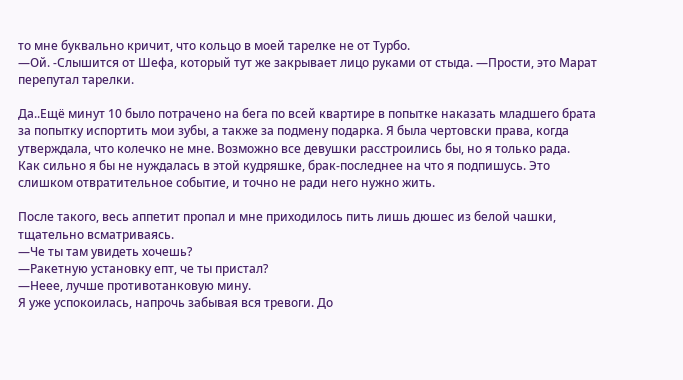то мне буквально кричит, что кольцо в моей тарелке не от Турбо.
—Ой. -Слышится от Шефа, который тут же закрывает лицо руками от стыда. —Прости, это Марат перепутал тарелки.

Да..Ещё минут 10 было потрачено на бега по всей квартире в попытке наказать младшего брата за попытку испортить мои зубы, а также за подмену подарка. Я была чертовски права, когда утверждала, что колечко не мне. Возможно все девушки расстроились бы, но я только рада.
Как сильно я бы не нуждалась в этой кудряшке, брак-последнее на что я подпишусь. Это слишком отвратительное событие, и точно не ради него нужно жить.

После такого, весь аппетит пропал и мне приходилось пить лишь дюшес из белой чашки, тщательно всматриваясь.
—Че ты там увидеть хочешь?
—Ракетную установку епт, че ты пристал?
—Неее, лучше противотанковую мину.
Я уже успокоилась, напрочь забывая вся тревоги. До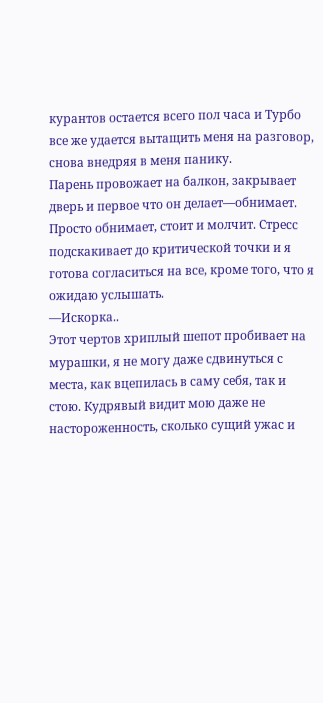курантов остается всего пол часа и Турбо все же удается вытащить меня на разговор, снова внедряя в меня панику.
Парень провожает на балкон, закрывает дверь и первое что он делает—обнимает. Просто обнимает, стоит и молчит. Стресс подскакивает до критической точки и я готова согласиться на все, кроме того, что я ожидаю услышать.
—Искорка..
Этот чертов хриплый шепот пробивает на мурашки, я не могу даже сдвинуться с места, как вцепилась в саму себя, так и стою. Кудрявый видит мою даже не настороженность, сколько сущий ужас и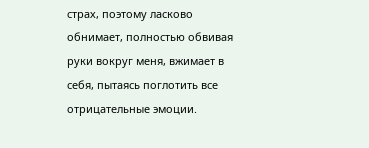страх, поэтому ласково обнимает, полностью обвивая руки вокруг меня, вжимает в себя, пытаясь поглотить все отрицательные эмоции.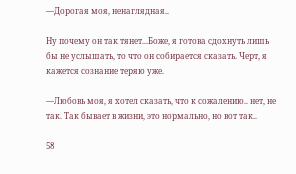—Дорогая моя, ненаглядная..

Ну почему он так тянет...Боже, я готова сдохнуть лишь бы не услышать, то что он собирается сказать. Черт, я кажется сознание теряю уже.

—Любовь моя, я хотел сказать, что к сожалению.. нет, не так. Так бывает в жизни, это нормально, но вот так..

58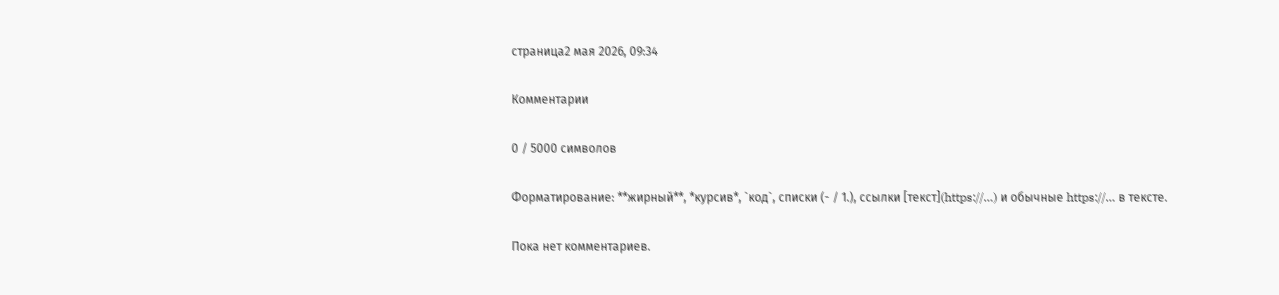страница2 мая 2026, 09:34

Комментарии

0 / 5000 символов

Форматирование: **жирный**, *курсив*, `код`, списки (- / 1.), ссылки [текст](https://…) и обычные https://… в тексте.

Пока нет комментариев.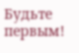Будьте первым!